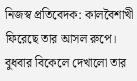নিজস্ব প্রতিবেদক: কালবৈশাখী ফিরেছে তার আসল রুপে। বুধবার বিকেলে দেখালো তার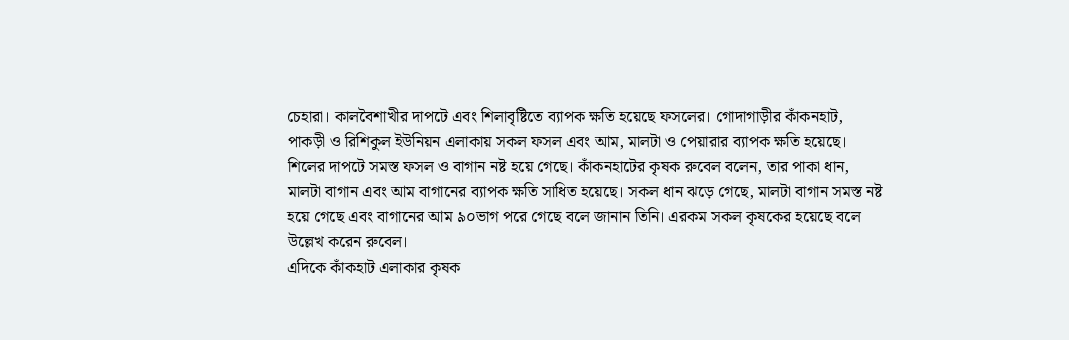চেহারা। কালবৈশাখীর দাপটে এবং শিলাবৃষ্টিতে ব্যাপক ক্ষতি হয়েছে ফসলের। গোদাগাড়ীর কাঁকনহাট, পাকড়ী ও রিশিকুল ইউনিয়ন এলাকায় সকল ফসল এবং আম, মালটা ও পেয়ারার ব্যাপক ক্ষতি হয়েছে। শিলের দাপটে সমস্ত ফসল ও বাগান নষ্ট হয়ে গেছে। কাঁকনহাটের কৃষক রুবেল বলেন, তার পাকা ধান, মালটা বাগান এবং আম বাগানের ব্যাপক ক্ষতি সাধিত হয়েছে। সকল ধান ঝড়ে গেছে, মালটা বাগান সমস্ত নষ্ট হয়ে গেছে এবং বাগানের আম ৯০ভাগ পরে গেছে বলে জানান তিনি। এরকম সকল কৃষকের হয়েছে বলে উল্লেখ করেন রুবেল।
এদিকে কাঁকহাট এলাকার কৃষক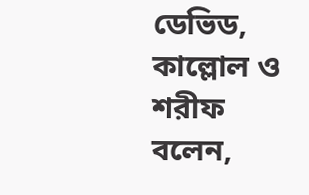ডেভিড, কাল্লোল ও শরীফ বলেন,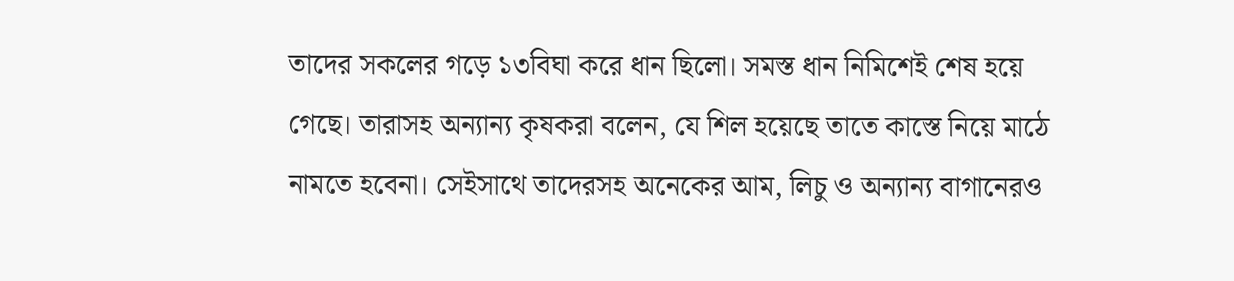তাদের সকলের গড়ে ১৩বিঘা করে ধান ছিলো। সমস্ত ধান নিমিশেই শেষ হয়ে গেছে। তারাসহ অন্যান্য কৃষকরা বলেন, যে শিল হয়েছে তাতে কাস্তে নিয়ে মাঠে নামতে হবেনা। সেইসাথে তাদেরসহ অনেকের আম, লিচু ও অন্যান্য বাগানেরও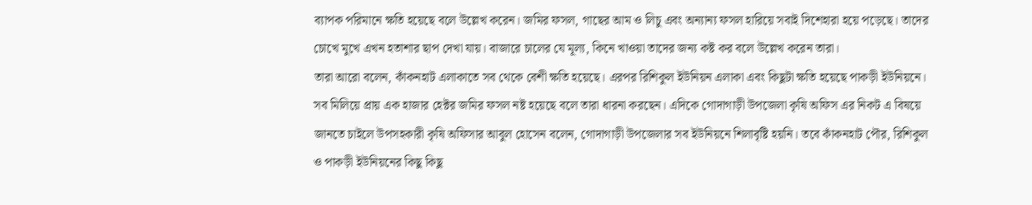ব্যাপক পরিমানে ক্ষতি হয়েছে বলে উল্লেখ করেন। জমির ফসল, গাছের আম ও লিচু এবং অন্যান্য ফসল হারিয়ে সবাই দিশেহারা হয়ে পড়েছে। তাদের চোখে মুখে এখন হতাশার ছাপ দেখা যায়। বাজারে চালের যে মূল্য, কিনে খাওয়া তাদের জন্য কষ্ট কর বলে উল্লেখ করেন তারা।
তারা আরো বলেন, কাঁকনহাট এলাকাতে সব থেকে বেশী ক্ষতি হয়েছে। এরপর রিশিকুল ইউনিয়ন এলাকা এবং কিছুটা ক্ষতি হয়েছে পাকড়ী ইউনিয়নে। সব মিলিয়ে প্রায় এক হাজার হেক্টর জমির ফসল নষ্ট হয়েছে বলে তারা ধারনা করছেন। এদিকে গোদাগাড়ী উপজেলা কৃষি অফিস এর নিকট এ বিষয়ে জানতে চাইলে উপসহকারী কৃষি অফিসার আবুল হোসেন বলেন, গোদাগাড়ী উপজেলার সব ইউনিয়নে শিলাবৃষ্টি হয়নি। তবে কাঁকনহাট পৌর, রিশিকুল ও পাকড়ী ইউনিয়নের কিছু কিছু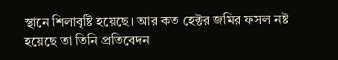স্থানে শিলাবৃষ্টি হয়েছে। আর কত হেক্টর জমির ফসল নষ্ট হয়েছে তা তিনি প্রতিবেদন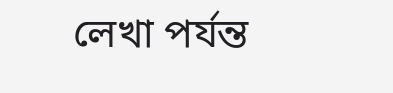লেখা পর্যন্ত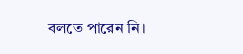বলতে পারেন নি।